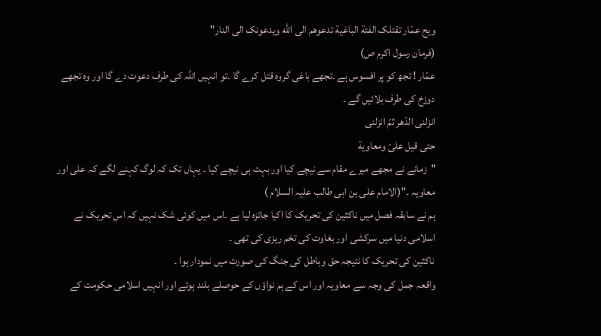ویح عمّار تقتلک الفئة الباغیة تدعوهم الی الله ویدعونک الی النار"
(فرمان رسول اکرم ص)
عمّار ! تجھ کو پر افسوس ہے ۔تجھے باغی گروہ قتل کرے گا ۔تو انہیں اللہ کی طرف دعوت دے گا اور وہ تجھے دوزخ کی طرف بلائیں گے ۔
انزلنی الدّهر ثمّ انزلنی
حتی قیل علیّ ومعاویة
"زمانے نے مجھے میرے مقام سے نیچے کیا اور بہت ہی نیچے کیا ۔ یہاں تک کہ لوگ کہنے لگے کہ علی اور معاویہ ۔"(الامام علی بن ابی طالب علیہ السلام )
ہم نے سابقہ فصل میں ناکثین کی تحریک کا اکیا جائزہ لیا ہے ۔اس میں کوئی شک نہیں کہ اس تحریک نے اسلامی دنیا میں سرکشی اور بغاوت کی تخم ریزی کی تھی ۔
ناکثین کی تحریک کا نتیجہ حق وباطل کی جنگ کی صورت میں نمودار ہوا ۔
واقعہ جمل کی وجہ سے معاویہ اور اس کے ہم نواؤں کے حوصلے بلند ہوئے اور انہیں اسلامی حکومت کے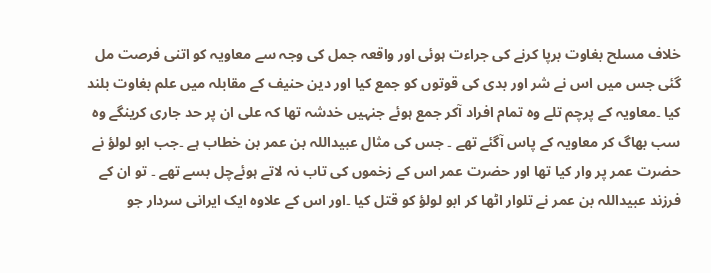خلاف مسلح بغاوت برپا کرنے کی جراءت ہوئی اور واقعہ جمل کی وجہ سے معاویہ کو اتنی فرصت مل گئی جس میں اس نے شر اور بدی کی قوتوں کو جمع کیا اور دین حنیف کے مقابلہ میں علم بغاوت بلند کیا ۔معاویہ کے پرچم تلے وہ تمام افراد آکر جمع ہوئے جنہیں خدشہ تھا کہ علی ان پر حد جاری کرینگے وہ سب بھاگ کر معاویہ کے پاس آگئے تھے ۔ جس کی مثال عبیداللہ بن عمر بن خطاب ہے ۔جب ابو لولؤ نے حضرت عمر پر وار کیا تھا اور حضرت عمر اس کے زخموں کی تاب نہ لاتے ہوئےچل بسے تھے ۔ تو ان کے فرزند عبیداللہ بن عمر نے تلوار اٹھا کر ابو لولؤ کو قتل کیا ۔اور اس کے علاوہ ایک ایرانی سردار جو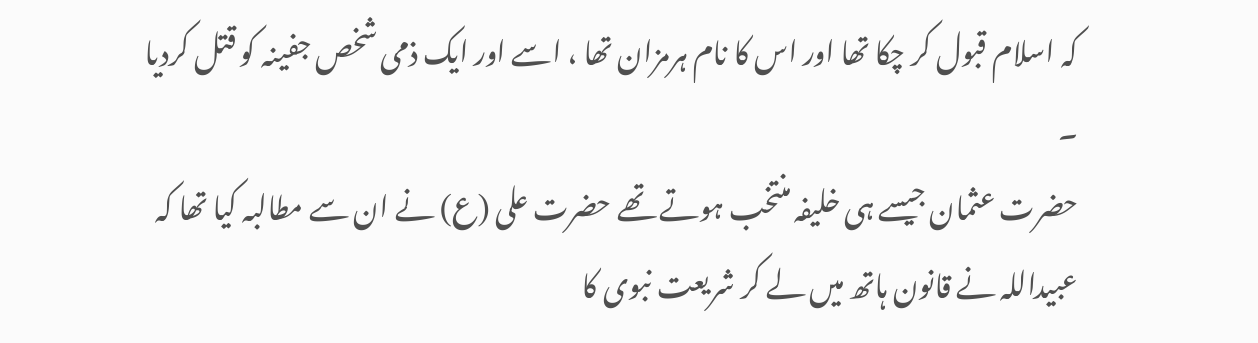کہ اسلام قبول کر چکا تھا اور اس کا نام ہرمزان تھا ، اسے اور ایک ذمی شخص جفینہ کو قتل کردیا ۔
حضرت عثمان جیسے ہی خلیفہ منتخب ہوتے تھے حضرت علی (ع) نے ان سے مطالبہ کیا تھا کہ عبیداللہ نے قانون ہاتھ میں لے کر شریعت نبوی کا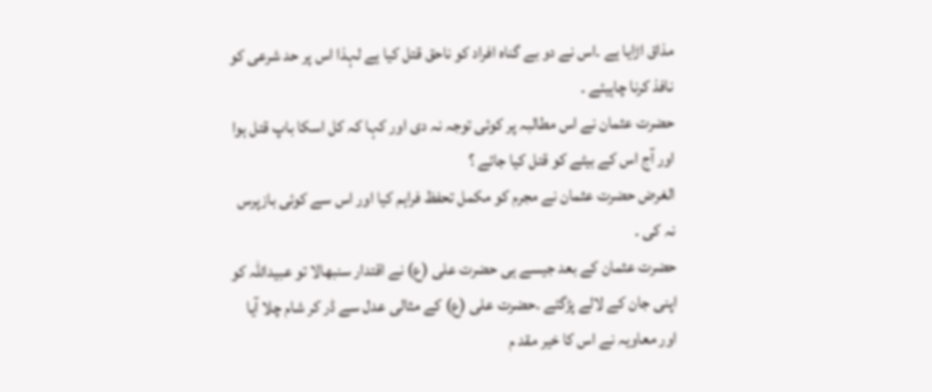مذاق اڑایا ہے ۔اس نے دو بے گناہ افراد کو ناحق قتل کیا ہے لہذا اس پر حد شرعی کو نافذ کرنا چاہیئے ۔
حضرت عثمان نے اس مطالبہ پر کوئی توجہ نہ دی اور کہا کہ کل اسکا باپ قتل ہوا اور آج اس کے بیٹے کو قتل کیا جائے ؟
الغرض حضرت عثمان نے مجرم کو مکمل تحفظ فراہم کیا اور اس سے کوئی بازپرس نہ کی ۔
حضرت عثمان کے بعد جیسے ہی حضرت علی (ع) نے اقتدار سنبھالا تو عبیداللہ کو اپنی جان کے لالے پڑگئے ۔حضرت علی (ع) کے مثالی عدل سے ڈر کر شام چلا آیا اور معاویہ نے اس کا خیر مقد م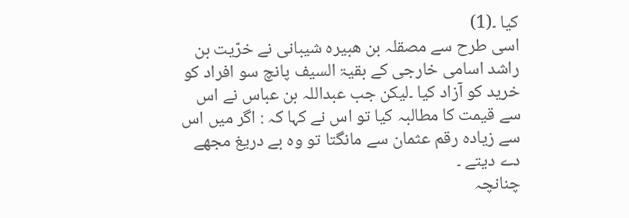کیا ۔(1)
اسی طرح سے مصقلہ بن ھبیرہ شیبانی نے خرّیت بن راشد اسامی خارجی کے بقیۃ السیف پانچ سو افراد کو خرید کو آزاد کیا ۔لیکن جب عبداللہ بن عباس نے اس سے قیمت کا مطالبہ کیا تو اس نے کہا کہ : اگر میں اس سے زیادہ رقم عثمان سے مانگتا تو وہ بے دریغ مجھے دے دیتے ۔
چنانچہ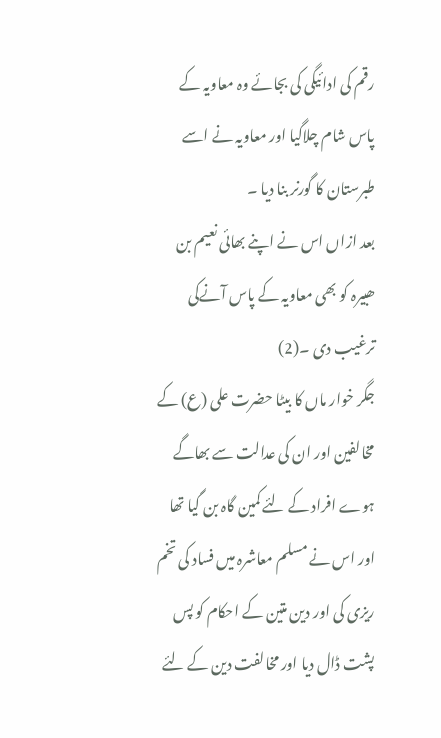رقم کی ادائیگی کی بجائے وہ معاویہ کے پاس شام چلاگیا اور معاویہ نے اسے طبرستان کا گورنر بنا دیا ۔
بعد ازاں اس نے اپنے بھائی نعیم بن ھبیرہ کو بھی معاویہ کے پاس آنےکی ترغیب دی ۔(2)
جگر خوار ماں کا بیٹا حضرت علی (ع) کے مخالفین اور ان کی عدالت سے بھاگے ہوے افراد کے لئے کمین گاہ بن گیا تھا اور اس نے مسلم معاشرہ میں فساد کی تخم ریزی کی اور دین متین کے احکام کو پس پشت ڈال دیا اور مخالفت دین کے لئے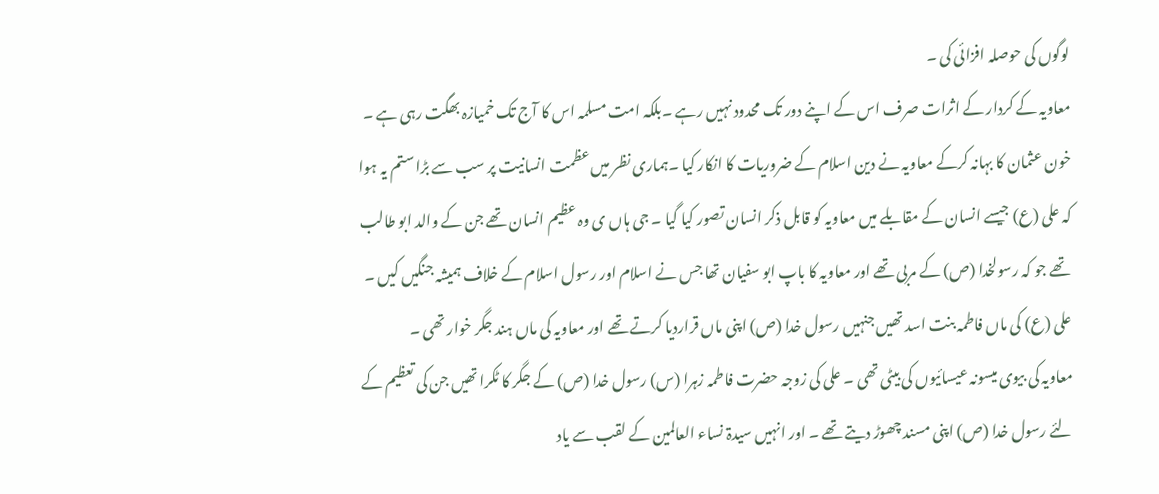لوگوں کی حوصلہ افزائی کی ۔
معاویہ کے کردار کے اثرات صرف اس کے اپنے دور تک محدود نہیں رہے ۔بلکہ امت مسلمہ اس کا آج تک خمیازہ بھگت رہی ہے ۔
خون عثمان کا بہانہ کرکے معاویہ نے دین اسلام کے ضروریات کا انکار کیا ۔ہماری نظر میں عظمت انسانیت پر سب سے بڑا ستم یہ ہوا کہ علی (ع) جیسے انسان کے مقابلے میں معاویہ کو قابل ذکر انسان تصور کیا گیا ۔ جی ہاں ی وہ عظیم انسان تھے جن کے والد ابو طالب تھے جو کہ رسولخدا (ص) کے مربی تھے اور معاویہ کا باپ ابو سفیان تھا جس نے اسلام اور رسول اسلام کے خلاف ہمیشہ جنگیں کیں ۔
علی (ع) کی ماں فاطمہ بنت اسد تھیں جنہیں رسول خدا (ص) اپنی ماں قراردیا کرتے تھے اور معاویہ کی ماں ہند جگر خوار تھی ۔
معاویہ کی بیوی میسونہ عیسائیوں کی بیٹی تھی ۔ علی کی زوجہ حضرت فاطمہ زہرا (س) رسول خدا (ص) کے جگر کا ٹکرا تھیں جن کی تعظیم کے لئے رسول خدا (ص) اپنی مسند چھوڑ دیتے تھے ۔ اور انہیں سیدۃ نساء العالمین کے لقب سے یاد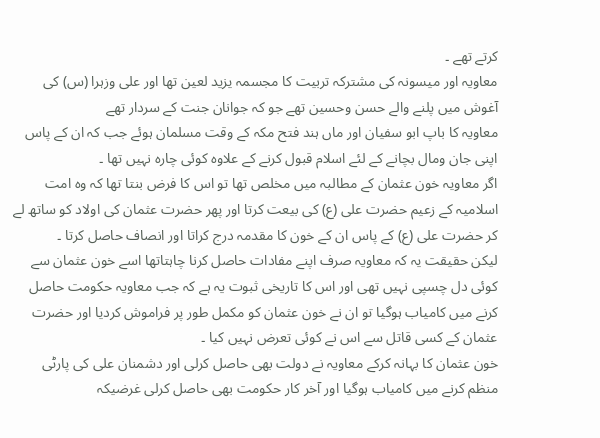کرتے تھے ۔
معاویہ اور میسونہ کی مشترکہ تربیت کا مجسمہ یزید لعین تھا اور علی وزہرا (س) کی آغوش میں پلنے والے حسن وحسین تھے جو کہ جوانان جنت کے سردار تھے
معاویہ کا باپ ابو سفیان اور ماں ہند فتح مکہ کے وقت مسلمان ہوئے جب کہ ان کے پاس اپنی جان ومال بچانے کے لئے اسلام قبول کرنے کے علاوہ کوئی چارہ نہیں تھا ۔
اگر معاویہ خون عثمان کے مطالبہ میں مخلص تھا تو اس کا فرض بنتا تھا کہ وہ امت اسلامیہ کے زعیم حضرت علی (ع) کی بیعت کرتا اور پھر حضرت عثمان کی اولاد کو ساتھ لے کر حضرت علی (ع) کے پاس ان کے خون کا مقدمہ درج کراتا اور انصاف حاصل کرتا ۔
لیکن حقیقت یہ کہ معاویہ صرف اپنے مفادات حاصل کرنا چاہتاتھا اسے خون عثمان سے کوئی دل چسپی نہیں تھی اور اس کا تاریخی ثبوت یہ ہے کہ جب معاویہ حکومت حاصل کرنے میں کامیاب ہوگیا تو ان نے خون عثمان کو مکمل طور پر فراموش کردیا اور حضرت عثمان کے کسی قاتل سے اس نے کوئی تعرض نہیں کیا ۔
خون عثمان کا بہانہ کرکے معاویہ نے دولت بھی حاصل کرلی اور دشمنان علی کی پارٹی منظم کرنے میں کامیاب ہوگیا اور آخر کار حکومت بھی حاصل کرلی غرضیکہ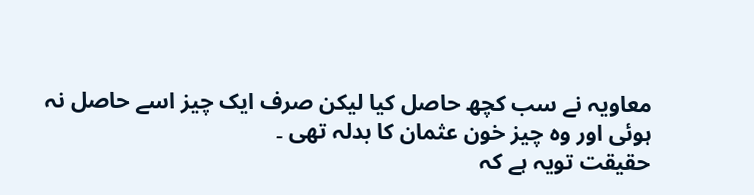معاویہ نے سب کچھ حاصل کیا لیکن صرف ایک چیز اسے حاصل نہ ہوئی اور وہ چیز خون عثمان کا بدلہ تھی ۔
حقیقت تویہ ہے کہ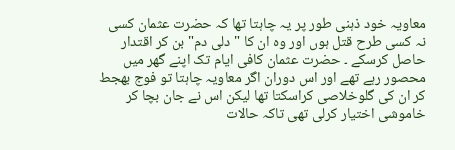معاویہ خود ذہنی طور پر یہ چاہتا تھا کہ حضرت عثمان کسی نہ کسی طرح قتل ہوں اور وہ ان کا "دلی دم" بن کر اقتدار حاصل کرسکے ۔ حضرت عثمان کافی ایام تک اپنے گھر میں محصور رہے تھے اور اس دوران اگر معاویہ چاہتا تو فوج بھجط کر ان کی گلوخلاصی کراسکتا تھا لیکن اس نے جان بچا کر خاموشی اختیار کرلی تھی تاکہ حالات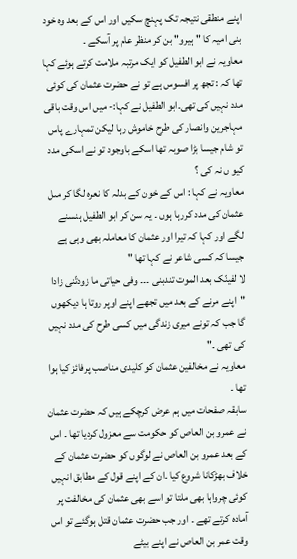اپنے منطقی نتیجہ تک پہنچ سکیں اور اس کے بعد وہ خود بنی امیہ کا "ہیرو" بن کر منظر عام پر آسکے ۔
معاویہ نے ابو الطفیل کو ایک مرتبہ ملامت کرتے ہوئے کہا تھا کہ : تجھ پر افسوس ہے تو نے حضرت عثمان کی کوئی مدد نہیں کی تھی۔ابو الطفیل نے کہا:- میں اس وقت باقی مہاجرین وانصار کی طرح خاموش رہا لیکن تمہارے پاس تو شام جیسا بڑا صوبہ تھا اسکے باوجود تو نے اسکی مدد کیو ں نہ کی ؟
معاویہ نے کہا : اس کے خون کے بدلہ کا نعرہ لگا کر مںل عثمان کی مدد کررہا ہوں ۔ یہ سن کر ابو الطفیل ہنسنے لگے اور کہا کہ تیرا اور عثمان کا معاملہ بھی وہی ہے جیسا کہ کسی شاعر نے کہا تھا "
لا لفینّک بعد الموت تندبنی ۔۔۔ وفی حیاتی ما زودتّنی زادا
"اپنے مرنے کے بعد میں تجھے اپنے اوپر روتا ہا دیکھوں گا جب کہ تونے میری زندگی میں کسی طرح کی مدد نہیں کی تھی ۔"
معاویہ نے مخالفین عثمان کو کلیدی مناصب پرفائز کیا ہوا تھا ۔
سابقہ صفحات میں ہم عرض کرچکے ہیں کہ حضرت عثمان نے عمرو بن العاص کو حکومت سے معزول کردیا تھا ۔ اس کے بعد عمرو بن العاص نے لوگوں کو حضرت عثمان کے خلاف بھڑکانا شروع کیا ۔ان کے اپنے قول کے مطابق انہیں کوئی چرواہا بھی ملتا تو اسے بھی عثمان کی مخالفت پر آمادہ کرتے تھے ۔ اور جب حضرت عثمان قتل ہوگئے تو اس وقت عمر بن العاص نے اپنے بیٹے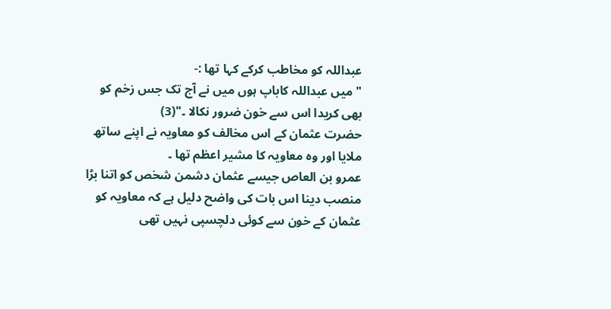عبداللہ کو مخاطب کرکے کہا تھا :-
" میں عبداللہ کاباپ ہوں میں نے آج تک جس زخم کو بھی کریدا اس سے خون ضرور نکالا ۔"(3)
حضرت عثمان کے اس مخالف کو معاویہ نے اپنے ساتھ ملایا اور وہ معاویہ کا مشیر اعظم تھا ۔
عمرو بن العاص جیسے عثمان دشمن شخص کو اتنا بڑا منصب دینا اس بات کی واضح دلیل ہے کہ معاویہ کو عثمان کے خون سے کوئی دلچسپی نہیں تھی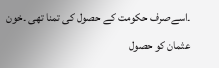۔اسےصرف حکومت کے حصول کی تمنا تھی ۔خون عثمان کو حصول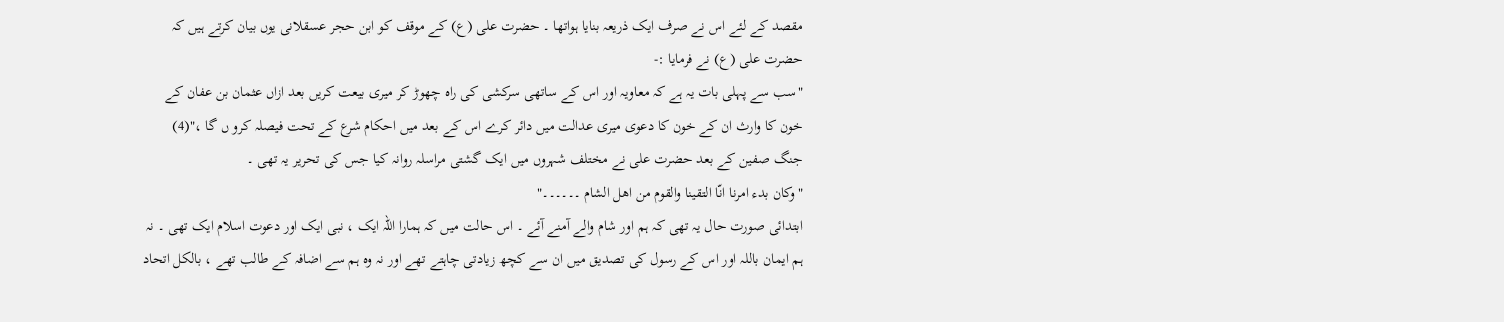مقصد کے لئے اس نے صرف ایک ذریعہ بنایا ہواتھا ۔ حضرت علی (ع) کے موقف کو ابن حجر عسقلانی یوں بیان کرتے ہیں کہ حضرت علی (ع) نے فرمایا :-
"سب سے پہلی بات یہ ہے کہ معاویہ اور اس کے ساتھی سرکشی کی راہ چھوڑ کر میری بیعت کریں بعد ازاں عثمان بن عفان کے خون کا وارث ان کے خون کا دعوی میری عدالت میں دائر کرے اس کے بعد میں احکام شرع کے تحت فیصلہ کرو ں گا ،"(4)
جنگ صفین کے بعد حضرت علی نے مختلف شہروں میں ایک گشتی مراسلہ روانہ کیا جس کی تحریر یہ تھی ۔
"وکان بدء امرنا انّا التقینا والقوم من اهل الشام ۔۔۔۔۔۔"
ابتدائی صورت حال یہ تھی کہ ہم اور شام والے آمنے آئے ۔ اس حالت میں کہ ہمارا اللہ ایک ، نبی ایک اور دعوت اسلام ایک تھی ۔ نہ ہم ایمان باللہ اور اس کے رسول کی تصدیق میں ان سے کچھ زیادتی چاہتے تھے اور نہ وہ ہم سے اضافہ کے طالب تھے ، بالکل اتحاد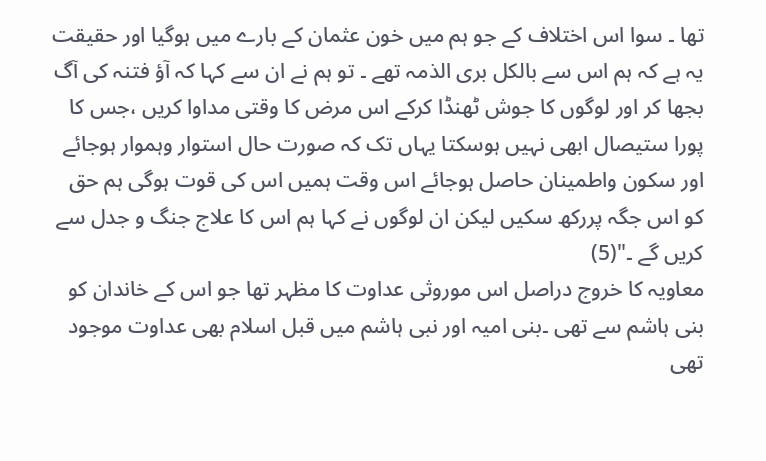تھا ۔ سوا اس اختلاف کے جو ہم میں خون عثمان کے بارے میں ہوگیا اور حقیقت یہ ہے کہ ہم اس سے بالکل بری الذمہ تھے ۔ تو ہم نے ان سے کہا کہ آؤ فتنہ کی آگ بجھا کر اور لوگوں کا جوش ٹھنڈا کرکے اس مرض کا وقتی مداوا کریں ،جس کا پورا ستیصال ابھی نہیں ہوسکتا یہاں تک کہ صورت حال استوار وہموار ہوجائے اور سکون واطمینان حاصل ہوجائے اس وقت ہمیں اس کی قوت ہوگی ہم حق کو اس جگہ پررکھ سکیں لیکن ان لوگوں نے کہا ہم اس کا علاج جنگ و جدل سے کریں گے ۔"(5)
معاویہ کا خروج دراصل اس موروثی عداوت کا مظہر تھا جو اس کے خاندان کو بنی ہاشم سے تھی ۔بنی امیہ اور نبی ہاشم میں قبل اسلام بھی عداوت موجود تھی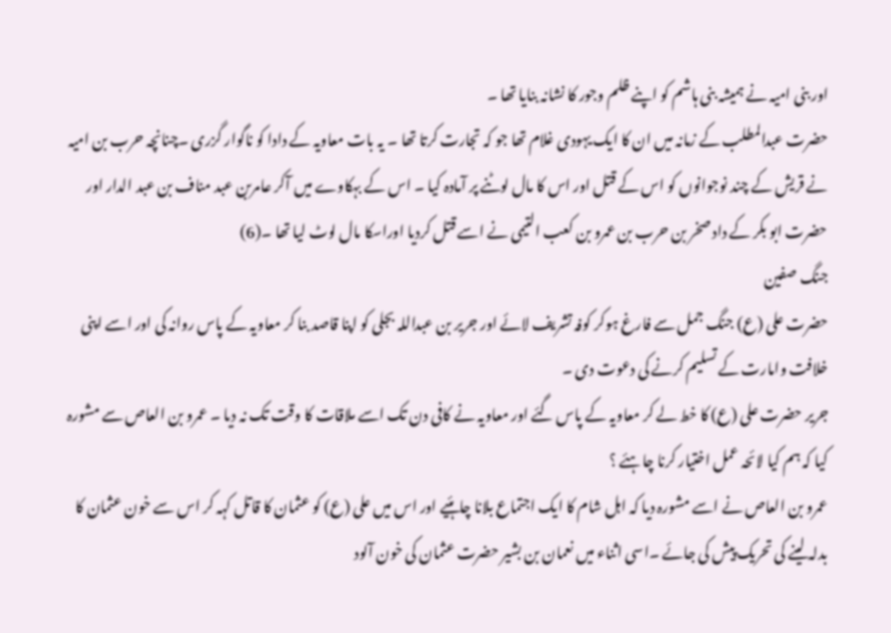اور بنی امیہ نے ہمیشہ بنی ہاشم کو اپنے ظلم وجور کا نشانہ بنایا تھا ۔
حضرت عبدالمطلب کے زمانہ میں ان کا ایک یہودی غلام تھا جو کہ تجارت کرتا تھا ۔ یہ بات معاویہ کے دادا کو ناگوار گزری ۔چنانچہ حرب بن امیہ نے قریش کے چند نوجوانوں کو اس کے قتل اور اس کا مال لوٹنے پر آمادہ کیا ۔ اس کے بہکاوے میں آکر عامربن عبد مناف بن عبد الدار اور حضرت ابو بکر کے داد صخر بن حرب بن عمرو بن کعب التیمی نے اسے قتل کردیا اوراسکا مال لوٹ لیا تھا ۔(6)
جنگ صفین
حضرت علی (ع) جنگ جمل سے فارغ ہوکر کوفہ تشریف لائے اور جریر بن عبداللہ بجلی کو اپنا قاصد بنا کر معاویہ کے پاس روانہ کی اور اسے اپنی خلافت وامارت کے تسلیم کرنے کی دعوت دی ۔
جریر حضرت علی (ع) کا خط لے کر معاویہ کے پاس گئے اور معاویہ نے کافی دن تک اسے ملاقات کا وقت تک نہ دیا ۔ عمرو بن العاص سے مشورہ کیا کہ ہم کیا لائحہ عمل اختیار کرنا چاہئے ؟
عمرو بن العاص نے اسے مشورہ دیا کہ اہل شام کا ایک اجتماع بلانا چاہئیے اور اس میں علی (ع) کو عثمان کا قاتل کہہ کر اس سے خون عثمان کا بدلہ لینے کی تحریک پیش کی جائے ۔اسی اثناء میں نعمان بن بشیر حضرت عثمان کی خون آلود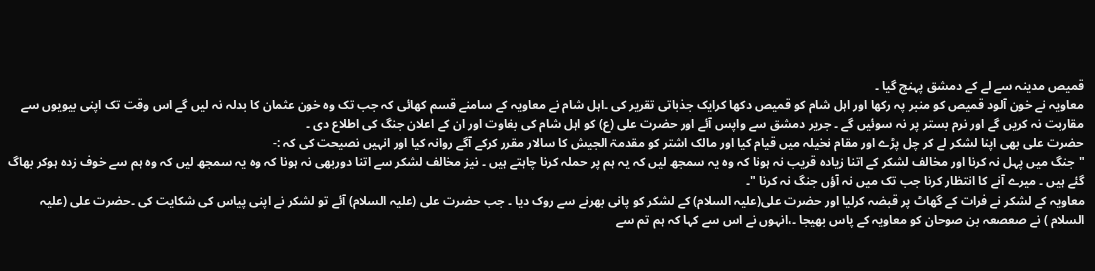قمیص مدینہ سے لے کے دمشق پہنچ گیا ۔
معاویہ نے خون آلود قمیص کو منبر پہ رکھا اور اہل شام کو قمیص دکھا کرایک جذباتی تقریر کی ۔اہل شام نے معاویہ کے سامنے قسم کھائی کہ جب تک وہ خون عثمان کا بدلہ نہ لیں گے اس وقت تک اپنی بیویوں سے مقاربت نہ کریں گے اور نرم بستر پر نہ سوئیں گے ۔ جریر دمشق سے واپس آئے اور حضرت علی (ع) کو اہل شام کی بغاوت اور ان کے اعلان جنگ کی اطلاع دی ۔
حضرت علی بھی اپنا لشکر لے کر چل پڑے اور مقام نخیلہ میں قیام کیا اور مالک اشتر کو مقدمۃ الجیش کا سالار مقرر کرکے آگے روانہ کیا اور انہیں نصیحت کی کہ :-
"جنگ میں پہل نہ کرنا اور مخالف لشکر کے اتنا زیادہ قریب نہ ہونا کہ وہ یہ سمجھ لیں کہ یہ ہم پر حملہ کرنا چاہتے ہیں ۔ نیز مخالف لشکر سے اتنا دوربھی نہ ہونا کہ وہ یہ سمجھ لیں کہ وہ ہم سے خوف زدہ ہوکر بھاگ گئے ہیں ۔ میرے آنے کا انتظار کرنا جب تک میں نہ آؤں جنگ نہ کرنا "۔
معاویہ کے لشکر نے فرات کے گھاٹ پر قبضہ کرلیا اور حضرت علی(علیہ السلام) کے لشکر کو پانی بھرنے سے روک دیا ۔ جب حضرت علی (علیہ السلام) آئے تو لشکر نے اپنی پیاس کی شکایت کی ۔حضرت علی (علیہ السلام ) نے صعصعہ بن صوحان کو معاویہ کے پاس بھیجا ۔،انہوں نے اس سے کہا کہ ہم تم سے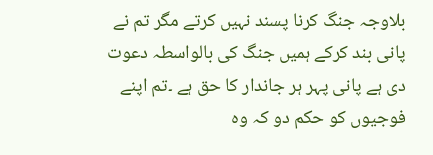بلاوجہ جنگ کرنا پسند نہیں کرتے مگر تم نے پانی بند کرکے ہمیں جنگ کی بالواسطہ دعوت دی ہے پانی پہر ہر جاندار کا حق ہے ۔تم اپنے فوجیوں کو حکم دو کہ وہ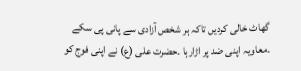گھاٹ خالی کردیں تاکہ ہر شخص آزادی سے پانی پی سکے ۔معاویہ اپنی ضد پر اڑارہا ۔حضرت علی (ع) نے اپنی فوج کو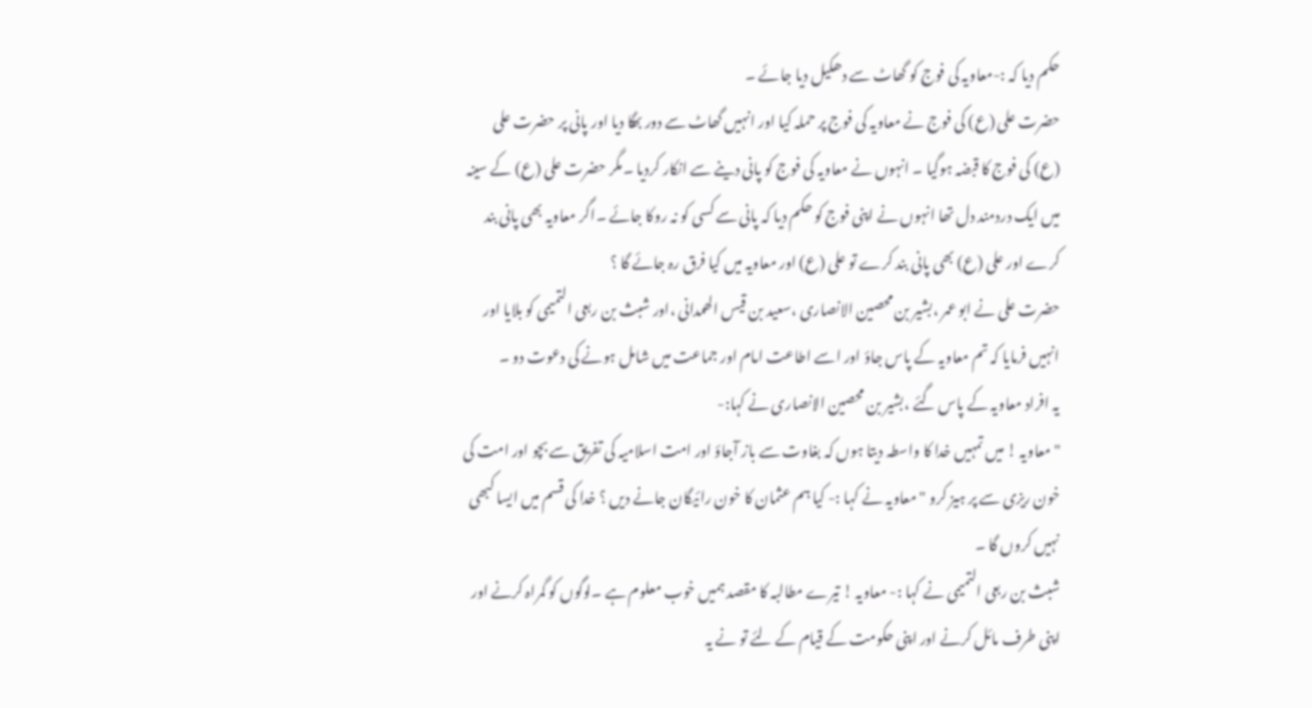حکم دیا کہ :-معاویہ کی فوج کو گھاٹ سے دھکیل دیا جائے ۔
حضرت علی (ع) کی فوج نے معاویہ کی فوج پر حملہ کیا اور انہیں گھاٹ سے دور بھگا دیا اور پانی پر حضرت علی (ع) کی فوج کا قبضہ ہوگیا ۔ انہوں نے معاویہ کی فوج کو پانی دینے سے انکار کردیا ۔مگر حضرت علی (ع) کے سینہ میں ایک دردمند دل تھا انہوں نے اپنی فوج کو حکم دیا کہ پانی سے کسی کو نہ روکا جائے ۔اگر معاویہ بھی پانی بند کرے اور علی (ع) بھی پانی بند کرے تو علی (ع) اور معاویہ میں کیا فرق رہ جائے گا ؟
حضرت علی نے ابو عمر ،بشیر بن محصین الانصاری ،سعید بن قیس الھمدانی ،اور شبث بن ربعی التمیمی کو بلایا اور انہیں فرمایا کہ تم معاویہ کے پاس جاؤ اور اسے اطاعت امام اور جماعت میں شامل ہونے کی دعوت دو ۔
یہ افراد معاویہ کے پاس گئے ،بشیر بن محصین الانصاری نے کہا:-
"معاویہ ! میں تمہیں خدا کا واسطہ دیتا ہوں کہ بغاوت سے باز آجاؤ اور امت اسلامیہ کی تفریق سے بچو اور امت کی خون ریزی سے پر ہیز کرو " معاویہ نے کہا :- کیا ہم عثمان کا خون رائیگان جانے دیں ؟ خدا کی قسم میں ایسا کبھی نہیں کروں گا ۔
شبث بن ربعی التمیمی نے کہا :- معاویہ ! تیرے مطالبہ کا مقصد ہمیں خوب معلوم ہے ۔لوگوں کو گمراہ کرنے اور اپنی طرف مائل کرنے اور اپنی حکومت کے قیام کے لئے تو نے یہ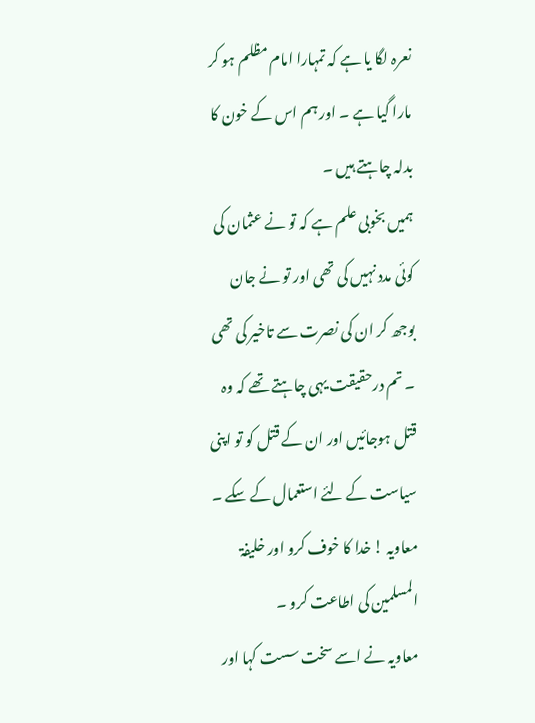نعرہ لگا یا ہے کہ تمہارا امام مظلم ہو کر مارا گیا ہے ۔ اور ہم اس کے خون کا بدلہ چاہتے ہیں ۔
ہمیں بخوبی علم ہے کہ تو نے عثمان کی کوئی مدد نہیں کی تھی اور تو نے جان بوجھ کر ان کی نصرت سے تاخیر کی تھی ۔ تم درحقیقت یہی چاہتے تھے کہ وہ قتل ہوجائیں اور ان کے قتل کو تو اپنی سیاست کے لئے استعمال کے سکے ۔
معاویہ ! خدا کا خوف کرو اور خلیفۃ المسلمین کی اطاعت کرو ۔
معاویہ نے اسے سخت سست کہا اور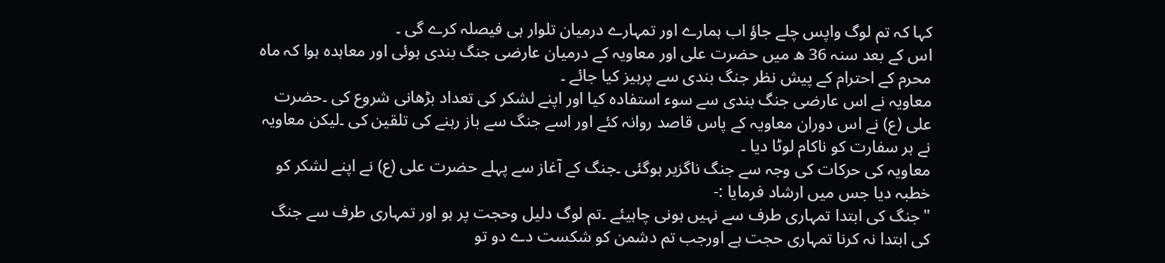کہا کہ تم لوگ واپس چلے جاؤ اب ہمارے اور تمہارے درمیان تلوار ہی فیصلہ کرے گی ۔
اس کے بعد سنہ 36 ھ میں حضرت علی اور معاویہ کے درمیان عارضی جنگ بندی ہوئی اور معاہدہ ہوا کہ ماہ محرم کے احترام کے پیش نظر جنگ بندی سے پرہیز کیا جائے ۔
معاویہ نے اس عارضی جنگ بندی سے سوء استفادہ کیا اور اپنے لشکر کی تعداد بڑھانی شروع کی ۔حضرت علی (ع) نے اس دوران معاویہ کے پاس قاصد روانہ کئے اور اسے جنگ سے باز رہنے کی تلقین کی ۔لیکن معاویہ نے ہر سفارت کو ناکام لوٹا دیا ۔
معاویہ کی حرکات کی وجہ سے جنگ ناگزیر ہوگئی ۔جنگ کے آغاز سے پہلے حضرت علی (ع) نے اپنے لشکر کو خطبہ دیا جس میں ارشاد فرمایا :-
"جنگ کی ابتدا تمہاری طرف سے نہیں ہونی چاہیئے ۔تم لوگ دلیل وحجت پر ہو اور تمہاری طرف سے جنگ کی ابتدا نہ کرنا تمہاری حجت ہے اورجب تم دشمن کو شکست دے دو تو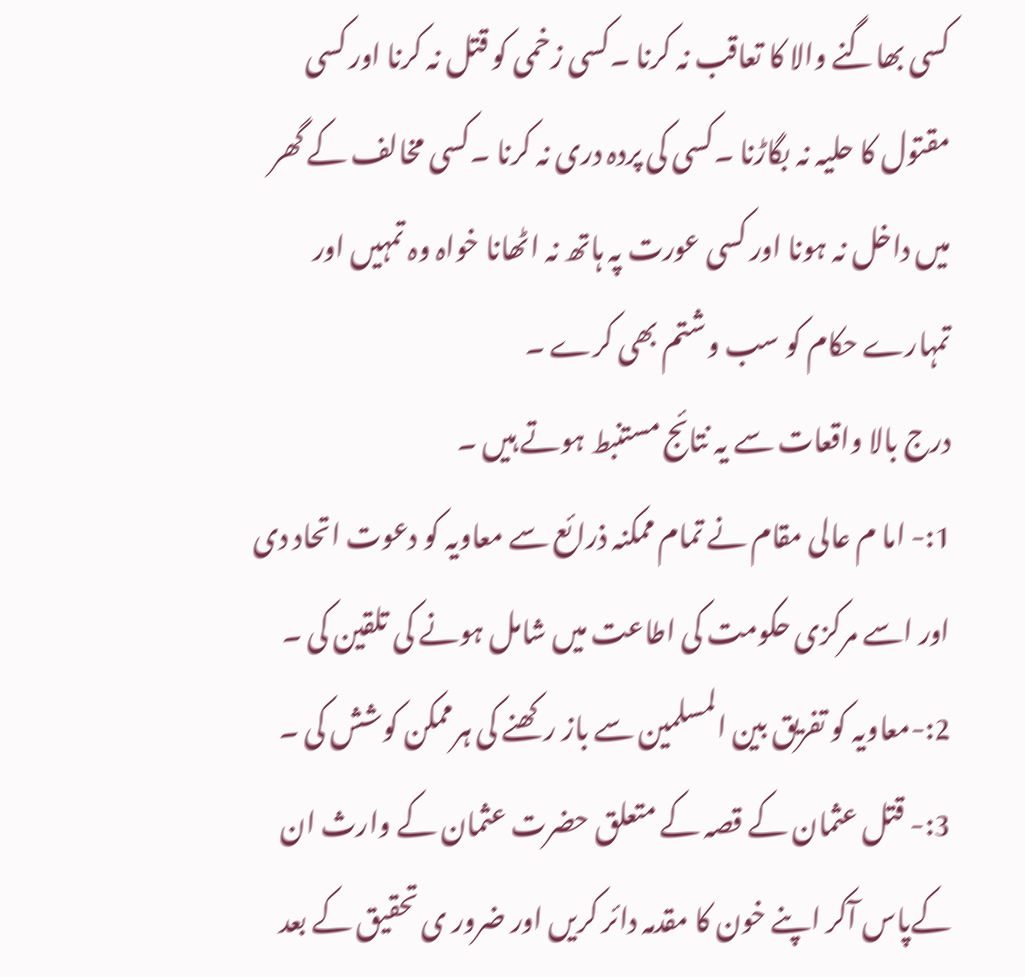کسی بھاگنے والا کا تعاقب نہ کرنا ۔کسی زخمی کو قتل نہ کرنا اور کسی مقتول کا حلیہ نہ بگاڑنا ۔کسی کی پردہ دری نہ کرنا ۔کسی مخالف کے گھر میں داخل نہ ہونا اور کسی عورت پہ ہاتھ نہ اٹھانا خواہ وہ تمہیں اور تمہارے حکام کو سب وشتم بھی کرے ۔
درج بالا واقعات سے یہ نتائج مستنبط ہوتے ہیں ۔
1:- اما م عالی مقام نے تمام ممکنہ ذرائع سے معاویہ کو دعوت اتحاد دی اور اسے مرکزی حکومت کی اطاعت میں شامل ہونے کی تلقین کی ۔
2:-معاویہ کو تفریق بین المسلمین سے باز رکھنے کی ہرممکن کوشش کی ۔
3:- قتل عثمان کے قصہ کے متعلق حضرت عثمان کے وارث ان کےپاس آکر اپنے خون کا مقدمہ دائر کریں اور ضرور ی تحقیق کے بعد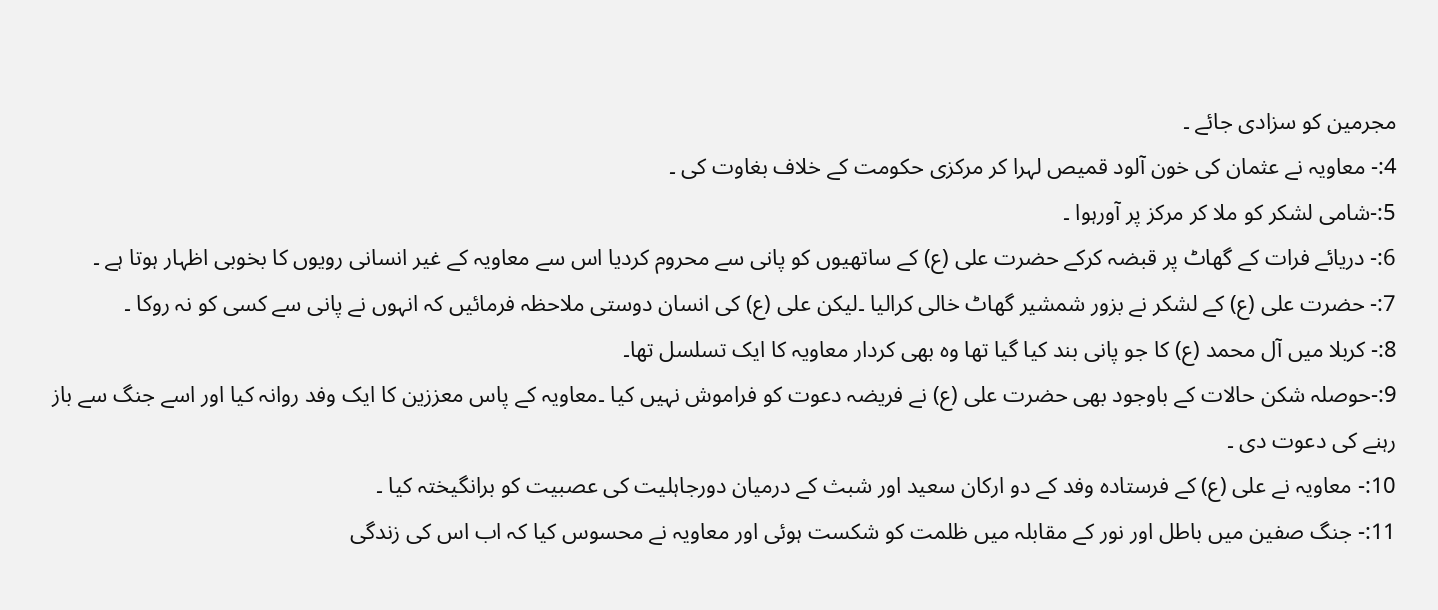مجرمین کو سزادی جائے ۔
4:- معاویہ نے عثمان کی خون آلود قمیص لہرا کر مرکزی حکومت کے خلاف بغاوت کی ۔
5:-شامی لشکر کو ملا کر مرکز پر آورہوا ۔
6:- دریائے فرات کے گھاٹ پر قبضہ کرکے حضرت علی (ع) کے ساتھیوں کو پانی سے محروم کردیا اس سے معاویہ کے غیر انسانی رویوں کا بخوبی اظہار ہوتا ہے ۔
7:- حضرت علی (ع) کے لشکر نے بزور شمشیر گھاٹ خالی کرالیا ۔لیکن علی (ع) کی انسان دوستی ملاحظہ فرمائیں کہ انہوں نے پانی سے کسی کو نہ روکا ۔
8:- کربلا میں آل محمد (ع) کا جو پانی بند کیا گیا تھا وہ بھی کردار معاویہ کا ایک تسلسل تھا۔
9:-حوصلہ شکن حالات کے باوجود بھی حضرت علی (ع) نے فریضہ دعوت کو فراموش نہیں کیا ۔معاویہ کے پاس معززین کا ایک وفد روانہ کیا اور اسے جنگ سے باز رہنے کی دعوت دی ۔
10:- معاویہ نے علی (ع) کے فرستادہ وفد کے دو ارکان سعید اور شبث کے درمیان دورجاہلیت کی عصبیت کو برانگیختہ کیا ۔
11:- جنگ صفین میں باطل اور نور کے مقابلہ میں ظلمت کو شکست ہوئی اور معاویہ نے محسوس کیا کہ اب اس کی زندگی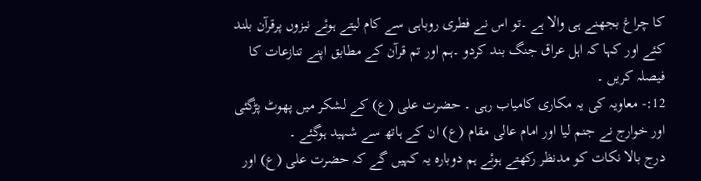کا چراغ بجھنے ہی والا ہے ۔تو اس نے فطری روباہی سے کام لیتے ہوئے نیزوں پرقرآن بلند کئے اور کہا کہ اہل عراق جنگ بند کردو ۔ہم اور تم قرآن کے مطابق اپنے تنازعات کا فیصلہ کریں ۔
12:- معاویہ کی یہ مکاری کامیاب رہی ۔ حضرت علی (ع) کے لشکر میں پھوٹ پڑگئی اور خوارج نے جنم لیا اور امام عالی مقام (ع) ان کے ہاتھ سے شہید ہوگئے ۔
درج بالا نکات کو مدنظر رکھتے ہوئے ہم دوبارہ یہ کہیں گے کہ حضرت علی (ع) اور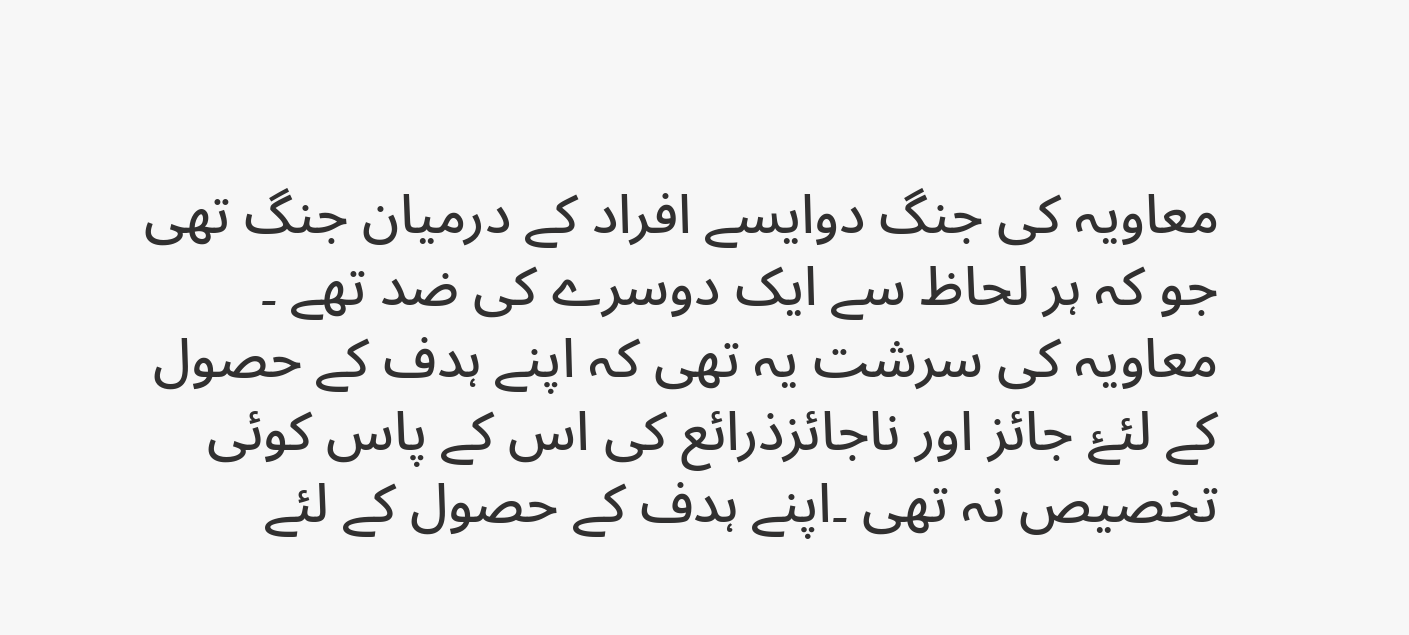معاویہ کی جنگ دوایسے افراد کے درمیان جنگ تھی جو کہ ہر لحاظ سے ایک دوسرے کی ضد تھے ۔
معاویہ کی سرشت یہ تھی کہ اپنے ہدف کے حصول کے لئۓ جائز اور ناجائزذرائع کی اس کے پاس کوئی تخصیص نہ تھی ۔اپنے ہدف کے حصول کے لئے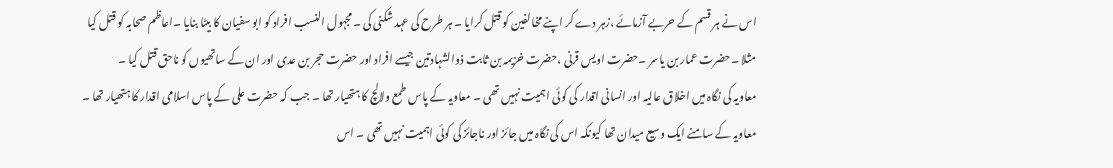اس نے ہر قسم کے حربے آزمائے ،زہر دے کر اپنے مخالفین کو قتل کرایا ۔ ہر طرح کی عہد شکنی کی ۔مجہول النسب افراد کو ابو سفیان کا بیٹا بنایا ۔اعاظم صحابہ کو قتل کیا مثلا ۔حضرت عمار بن یاسر ۔حضرت اویس قرنی ،حضرت خزیمہ بن ثابت ذوالشہادتین جیسے افراد اور حضرت حجر بن عدی اور ان کے ساتھیوں کو ناحق قتل کیا ۔
معاویہ کی نگاہ میں اخلاق عالیہ اور انسانی اقدار کی کوئی اہمیت نہیں تھی ۔ معاویہ کے پاس طمع ولالچ کا ہتھیار تھا ۔ جب کہ حضرت علی کے پاس اسلامی اقدار کا ہتھیار تھا ۔ معاویہ کے سامنے ایک وسیع میدان تھا کیونکہ اس کی نگاہ میں جائز اور ناجائز کی کوئی اہمیت نہیں تھی ۔ اس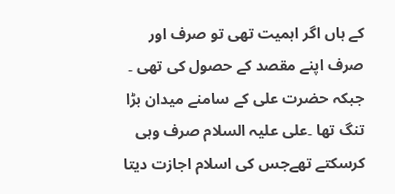کے ہاں اگر اہمیت تھی تو صرف اور صرف اپنے مقصد کے حصول کی تھی ۔ جبکہ حضرت علی کے سامنے میدان بڑا تنگ تھا ۔علی علیہ السلام صرف وہی کرسکتے تھےجس کی اسلام اجازت دیتا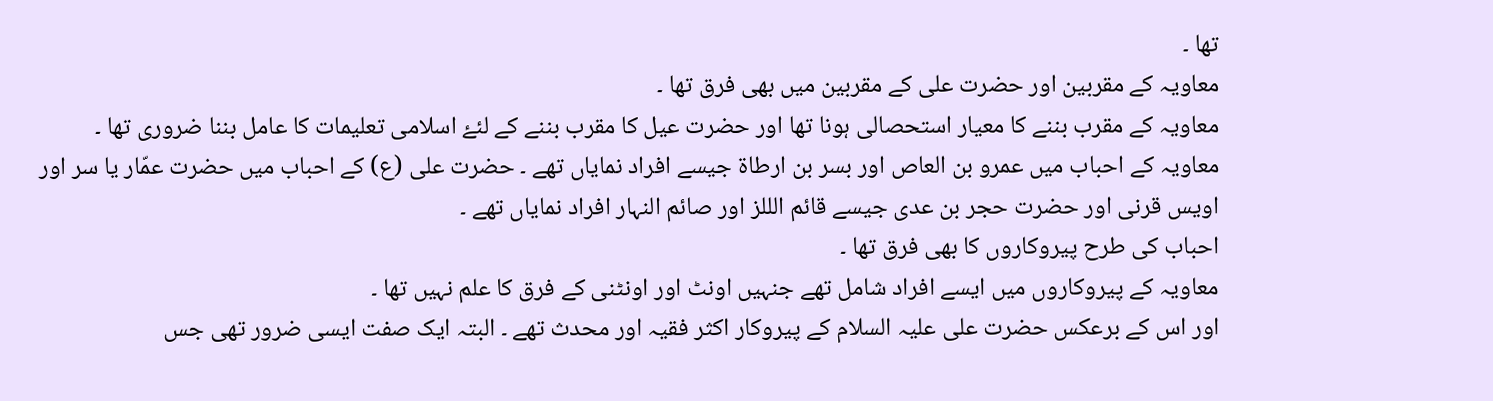تھا ۔
معاویہ کے مقربین اور حضرت علی کے مقربین میں بھی فرق تھا ۔
معاویہ کے مقرب بننے کا معیار استحصالی ہونا تھا اور حضرت عیل کا مقرب بننے کے لئۓ اسلامی تعلیمات کا عامل بننا ضروری تھا ۔
معاویہ کے احباب میں عمرو بن العاص اور بسر بن ارطاۃ جیسے افراد نمایاں تھے ۔ حضرت علی (ع) کے احباب میں حضرت عمّار یا سر اور اویس قرنی اور حضرت حجر بن عدی جیسے قائم الللز اور صائم النہار افراد نمایاں تھے ۔
احباب کی طرح پیروکاروں کا بھی فرق تھا ۔
معاویہ کے پیروکاروں میں ایسے افراد شامل تھے جنہیں اونٹ اور اونٹنی کے فرق کا علم نہیں تھا ۔
اور اس کے برعکس حضرت علی علیہ السلام کے پیروکار اکثر فقیہ اور محدث تھے ۔ البتہ ایک صفت ایسی ضرور تھی جس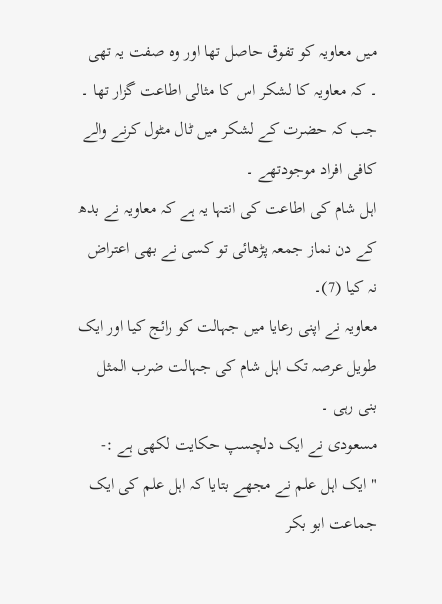میں معاویہ کو تفوق حاصل تھا اور وہ صفت یہ تھی ۔ کہ معاویہ کا لشکر اس کا مثالی اطاعت گزار تھا ۔ جب کہ حضرت کے لشکر میں ٹال مٹول کرنے والے کافی افراد موجودتھے ۔
اہل شام کی اطاعت کی انتہا یہ ہے کہ معاویہ نے بدھ کے دن نماز جمعہ پڑھائی تو کسی نے بھی اعتراض نہ کیا (7)۔
معاویہ نے اپنی رعایا میں جہالت کو رائج کیا اور ایک طویل عرصہ تک اہل شام کی جہالت ضرب المثل بنی رہی ۔
مسعودی نے ایک دلچسپ حکایت لکھی ہے :-
"ایک اہل علم نے مجھے بتایا کہ اہل علم کی ایک جماعت ابو بکر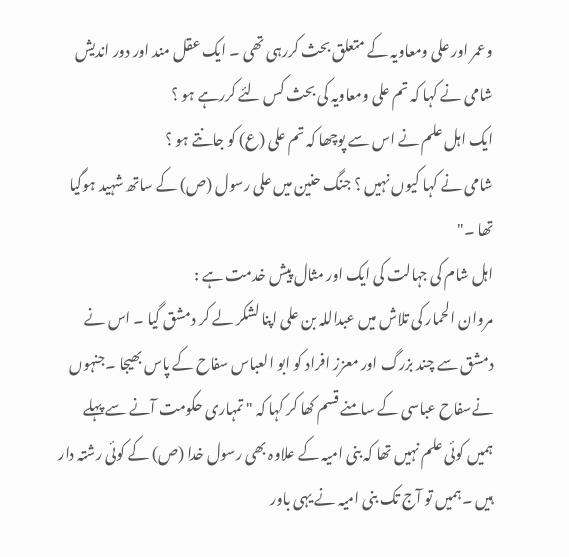وعمر اور علی ومعاویہ کے متعلق بحث کررہی تھی ۔ ایک عقل مند اور دور اندیش شامی نے کہا کہ تم علی ومعاویہ کی بحث کس لئے کررہے ہو ؟
ایک اہل علم نے اس سے پوچھا کہ تم علی (ع) کو جانتے ہو ؟
شامی نے کہا کیوں نہیں ؟ جنگ حنین میں علی رسول (ص) کے ساتھ شہید ہوگیا تھا ۔"
اہل شام کی جہالت کی ایک اور مثال پیش خدمت ہے :
مروان الحمار کی تلاش میں عبداللہ بن علی اپنا لشکر لے کر دمشق گیا ۔ اس نے دمشق سے چند بزرگ اور معزز افراد کو ابو العباس سفاح کے پاس بھیجا ۔جنہوں نےسفاح عباسی کے سامنے قسم کھا کر کہا کہ " تمہاری حکومت آنے سے پہلے ہمیں کوئی علم نہیں تھا کہ بنی امیہ کے علاوہ بھی رسول خدا (ص) کے کوئی رشتہ دار ہیں ۔ہمیں تو آج تک بنی امیہ نے یہی باور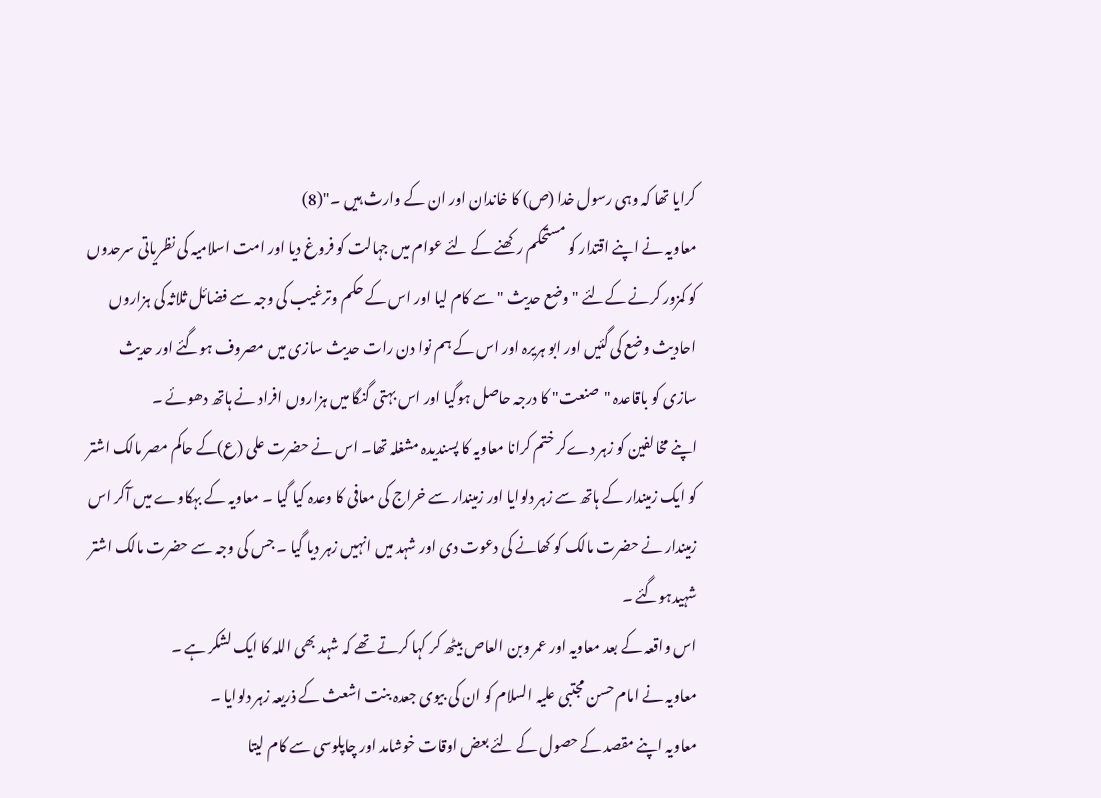کرایا تھا کہ وہی رسول خدا (ص) کا خاندان اور ان کے وارث ہیں ۔"(8)
معاویہ نے اپنے اقتدار کو مستحکم رکھنے کے لئے عوام میں جہالت کو فروغ دیا اور امت اسلامیہ کی نظریاتی سرحدوں کو کمزور کرنے کےلئے "وضع حدیث " سے کام لیا اور اس کے حکم وترغیب کی وجہ سے فضائل ثلاثہ کی ہزاروں احادیث وضع کی گئیں اور ابو ہریرہ اور اس کے ہم نوا دن رات حدیث سازی میں مصروف ہوگئے اور حدیث سازی کو باقاعدہ "صنعت" کا درجہ حاصل ہوگیا اور اس بہتی گنگا میں ہزاروں افراد نے ہاتھ دھوئے ۔
اپنے مخالفین کو زہر دےکر ختم کرانا معاویہ کا پسندیدہ مشغلہ تھا۔ اس نے حضرت علی (ع)کے حاکم مصر مالک اشتر کو ایک زمیندار کے ہاتھ سے زہر دلوایا اور زمیندار سے خراج کی معافی کا وعدہ کیا گیا ۔ معاویہ کے بہکاوے میں آکر اس زمیندار نے حضرت مالک کو کھانے کی دعوت دی اور شہد میں انہیں زہر دیا گیا ۔ جس کی وجہ سے حضرت مالک اشتر شہیدہوگئے ۔
اس واقعہ کے بعد معاویہ اور عمر وبن العاص بیٹھ کر کہا کرتے تھے کہ شہد بھی اللہ کا ایک لشکر ہے ۔
معاویہ نے امام حسن مجتبی علیہ السلام کو ان کی بیوی جعدہ بنت اشعث کے ذریعہ زہر دلوایا ۔
معاویہ اپنے مقصد کے حصول کے لئے بعض اوقات خوشامد اور چاپلوسی سے کام لیتا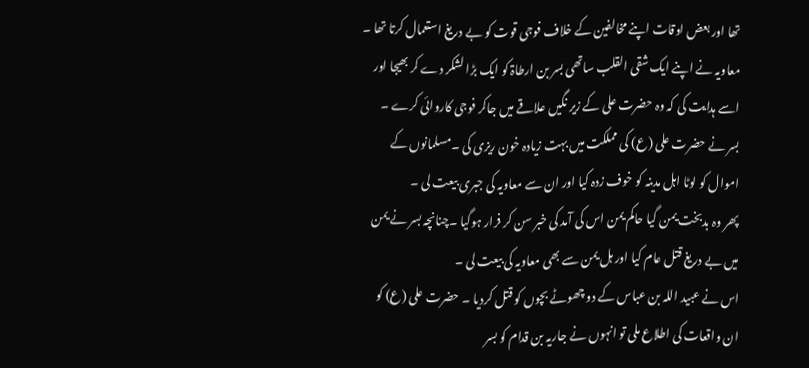تھا اور بعض اوقات اپنے مخالفین کے خلاف فوجی قوت کو بے دریغ استعمال کرتا تھا ۔
معاویہ نے اپنے ایک شقی القلب ساتھی بسر بن ارطاۃ کو ایک بڑا لشکر دے کر بھیجا اور اسے ہدایت کی کہ وہ حضرت علی کے زیر نگیں علاقے میں جاکر فوجی کاروائی کرے ۔
بسر نے حضرت علی (ع) کی مملکت میں بہت زیادہ خون ریزی کی ۔مسلمانوں کے اموال کو لوٹا اہل مدینہ کو خوف زدہ کیا اور ان سے معاویہ کی جبری بیعت لی ۔
پھر وہ بدبخت یمن گیا حاکم یمن اس کی آمد کی خبر سن کر فرار ہوگیا ۔چنانچہ بسر نے یمن میں بے دریغ قتل عام کیا اور ہل یمن سے بھی معاویہ کی بیعت لی ۔
اس نے عبید اللہ بن عباس کے دو چھوٹے بچوں کو قتل کردیا ۔ حضرت علی (ع) کو ان واقعات کی اطلاع ملی تو انہوں نے جاریہ بن قدام کو بسر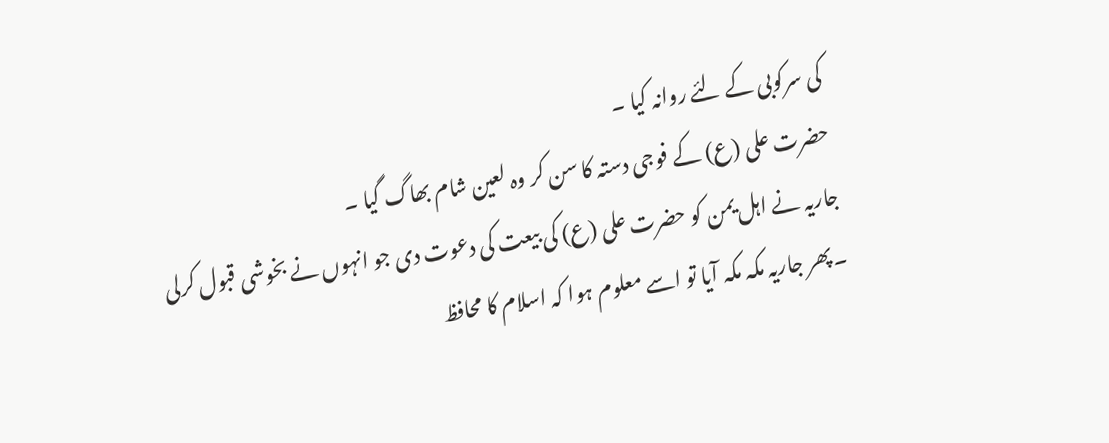کی سرکوبی کے لئے روانہ کیا ۔
حضرت علی (ع) کے فوجی دستہ کا سن کر وہ لعین شام بھاگ گیا ۔
جاریہ نے اہل یمن کو حضرت علی (ع) کی بیعت کی دعوت دی جو انہوں نے بخوشی قبول کرلی ۔پھر جاریہ مکہ مکہ آیا تو اسے معلوم ہوا کہ اسلام کا محافظ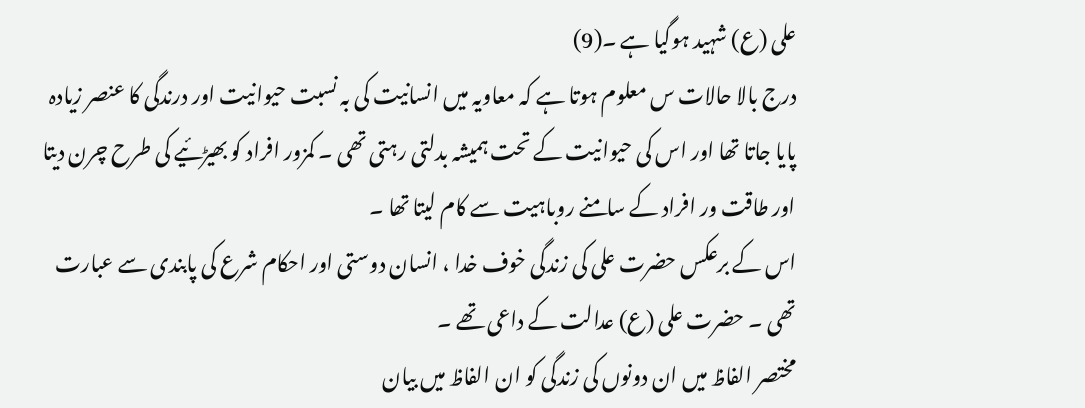علی (ع) شہید ہوگیا ہے ۔(9)
درج بالا حالات س معلوم ہوتا ہے کہ معاویہ میں انسانیت کی بہ نسبت حیوانیت اور درندگی کا عنصر زیادہ پایا جاتا تھا اور اس کی حیوانیت کے تحت ہمیشہ بدلتی رہتی تھی ۔ کمزور افراد کو بھیڑئیے کی طرح چرن دیتا اور طاقت ور افراد کے سامنے روباہیت سے کام لیتا تھا ۔
اس کے برعکس حضرت علی کی زندگی خوف خدا ، انسان دوستی اور احکام شرع کی پابندی سے عبارت تھی ۔ حضرت علی (ع) عدالت کے داعی تھے ۔
مختصر الفاظ میں ان دونوں کی زندگی کو ان الفاظ میں بیان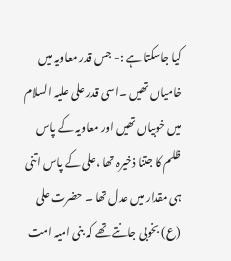کیا جاسکتا ہے :- جس قدر معاویہ میں خامیاں تھیں ۔اسی قدر علی علیہ السلام میں خوبیاں تھیں اور معاویہ کے پاس ظلم کا جتنا ذخیرہ تھا ،علی کے پاس اتنی ہی مقدار میں عدل تھا ۔ حضرت علی (ع) بخوبی جانتے تھے کہ بنی امیہ امت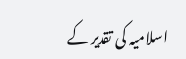اسلامیہ کی تقدیر کے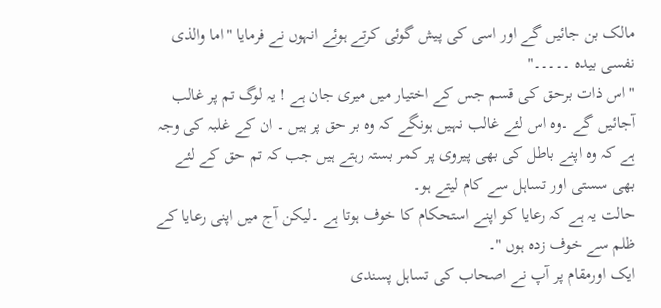مالک بن جائیں گے اور اسی کی پیش گوئی کرتے ہوئے انہوں نے فرمایا "اما والذی نفسی بیدہ ۔۔۔۔۔"
"اس ذات برحق کی قسم جس کے اختیار میں میری جان ہے ! یہ لوگ تم پر غالب آجائیں گے ۔وہ اس لئے غالب نہیں ہونگے کہ وہ بر حق پر ہیں ۔ ان کے غلبہ کی وجہ ہے کہ وہ اپنے باطل کی بھی پیروی پر کمر بستہ رہتے ہیں جب کہ تم حق کے لئے بھی سستی اور تساہل سے کام لیتے ہو۔
حالت یہ ہے کہ رعایا کو اپنے استحکام کا خوف ہوتا ہے ۔لیکن آج میں اپنی رعایا کے ظلم سے خوف زدہ ہوں "۔
ایک اورمقام پر آپ نے اصحاب کی تساہل پسندی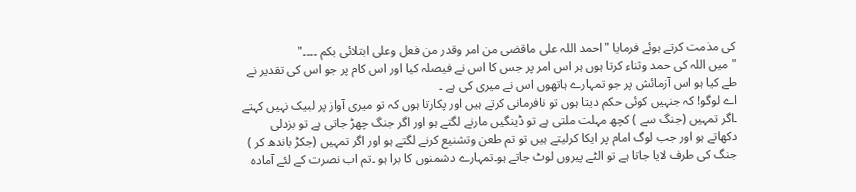کی مذمت کرتے ہوئے فرمایا "احمد اللہ علی ماقضی من امر وقدر من فعل وعلی ابتلائی بکم ۔۔۔۔"
"میں اللہ کی حمد وثناء کرتا ہوں ہر اس امر پر جس کا اس نے فیصلہ کیا اور اس کام پر جو اس کی تقدیر نے طے کیا ہو اس آزمائش پر جو تمہارے ہاتھوں اس نے میری کی ہے ۔
اے لوگو! کہ جنہیں کوئی حکم دیتا ہوں تو نافرمانی کرتے ہیں اور پکارتا ہوں کہ تو میری آواز پر لبیک نہیں کہتے ۔اگر تمہیں (جنگ سے ) کچھ مہلت ملتی ہے تو ڈینگیں مارنے لگتے ہو اور اگر جنگ چھڑ جاتی ہے تو بزدلی دکھاتے ہو اور جب لوگ امام پر ایکا کرلیتے ہیں تو تم طعن وتشنیع کرنے لگتے ہو اور اگر تمہیں (جکڑ باندھ کر ) جنگ کی طرف لایا جاتا ہے تو الٹے پیروں لوٹ جاتے ہو۔تمہارے دشمنوں کا برا ہو ۔تم اب نصرت کے لئے آمادہ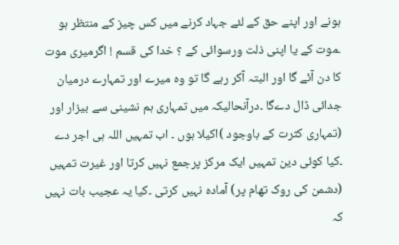ہونے اور اپنے حق کے لئے جہاد کرنے میں کس چیز کے منتظر ہو ۔موت کے یا اپنی ذلت ورسوائی کے ؟ خدا کی قسم ! اگرمیری موت کا دن آئے گا اور البتہ آکر رہے گا تو وہ میرے اور تمہارے درمیان جدائی ڈال دےگا ۔درآنحالیکہ میں تمہاری ہم نشینی سے بیزار اور (تمہاری کثرت کے باوجود )اکیلا ہوں ۔ اب تمہیں اللہ ہی اجر دے ۔کیا کوئی دین تمہیں ایک مرکز پرجمع نہیں کرتا اور غیرت تمہیں (دشمن کی روک تھام پر) آمادہ نہیں کرتی ۔کیا یہ عجیب بات نہیں کہ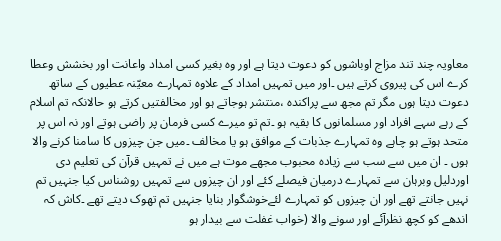معاویہ چند تند مزاج اوباشوں کو دعوت دیتا ہے اور وہ بغیر کسی امداد واعانت اور بخشش وعطا کرے اس کی پیروی کرتے ہیں ۔اور میں تمہیں امداد کے علاوہ تمہارے معیّنہ عطیوں کے ساتھ دعوت دیتا ہوں مگر تم مجھ سے پراکندہ ،منتشر ہوجاتے ہو اور مخالفتیں کرتے ہو حالانکہ تم اسلام کے رہے سہے افراد اور مسلمانوں کا بقیہ ہو ۔تم تو میرے کسی فرمان پر راضی ہوتے اور نہ اس پر متحد ہوتے ہو چاہے وہ تمہارے جذبات کے موافق ہو یا مخالف ۔میں جن چیزوں کا سامنا کرنے والا ہوں ۔ ان میں سے سب سے زیادہ محبوب مجھے موت ہے میں نے تمہیں قرآن کی تعلیم دی اوردلیل وبرہان سے تمہارے درمیان فیصلے کئے اور ان چیزوں سے تمہیں روشناس کیا جنہیں تم نہیں جانتے تھے اور ان چیزوں کو تمہارے لئےخوشگوار بنایا جنہیں تم تھوک دیتے تھے ۔کاش کہ اندھے کو کچھ نظرآئے اور سونے والا (خواب غفلت سے بیدار ہو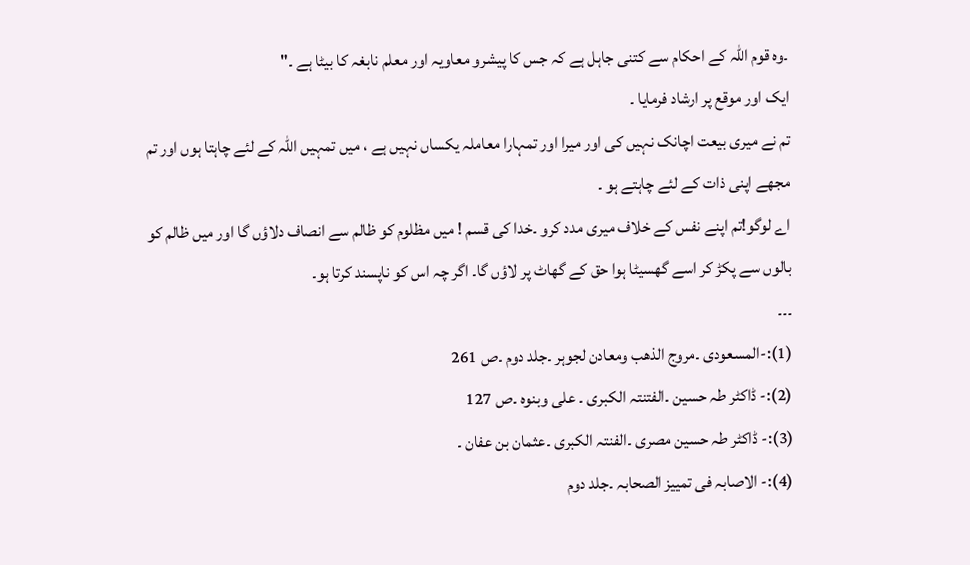۔وہ قوم اللہ کے احکام سے کتنی جاہل ہے کہ جس کا پیشرو معاویہ اور معلم نابغہ کا بیٹا ہے ۔"
ایک اور موقع پر ارشاد فرمایا ۔
تم نے میری بیعت اچانک نہیں کی اور میرا اور تمہارا معاملہ یکساں نہیں ہے ، میں تمہیں اللہ کے لئے چاہتا ہوں اور تم مجھے اپنی ذات کے لئے چاہتے ہو ۔
اے لوگو!تم اپنے نفس کے خلاف میری مدد کرو ۔خدا کی قسم ! میں مظلوم کو ظالم سے انصاف دلاؤں گا اور میں ظالم کو بالوں سے پکڑ کر اسے گھسیٹا ہوا حق کے گھاٹ پر لاؤں گا۔ اگر چہ اس کو ناپسند کرتا ہو۔
۔۔۔
(1):-المسعودی ۔مروج الذھب ومعادن لجوہر ۔جلد دوم ۔ص 261
(2):- ڈاکٹر طہ حسین ۔الفتنتہ الکبری ۔ علی وبنوہ ۔ص 127
(3):- ڈاکٹر طہ حسین مصری ۔الفنتہ الکبری ۔عثمان بن عفان ۔
(4):- الاصابہ فی تمییز الصحابہ ۔جلد دوم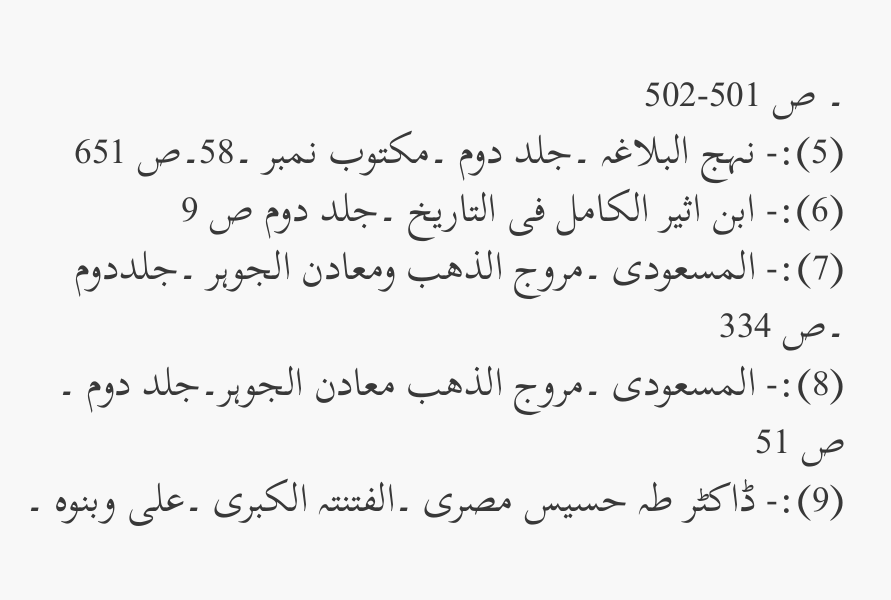۔ ص 501-502
(5):- نہج البلاغہ ۔جلد دوم ۔مکتوب نمبر ۔58۔ص 651
(6):- ابن اثیر الکامل فی التاریخ ۔جلد دوم ص 9
(7):- المسعودی ۔مروج الذھب ومعادن الجوہر ۔جلددوم ۔ص 334
(8):- المسعودی ۔مروج الذھب معادن الجوہر۔جلد دوم ۔ ص 51
(9):- ڈاکٹر طہ حسیس مصری ۔الفتنتہ الکبری ۔علی وبنوہ ۔